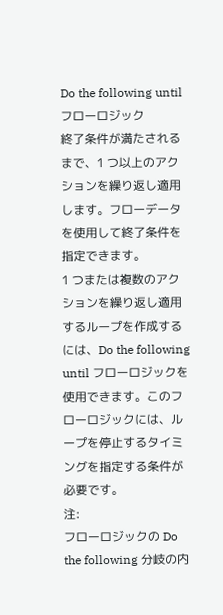Do the following until フローロジック
終了条件が満たされるまで、1 つ以上のアクションを繰り返し適用します。フローデータを使用して終了条件を指定できます。
1 つまたは複数のアクションを繰り返し適用するループを作成するには、Do the following until フローロジックを使用できます。このフローロジックには、ループを停止するタイミングを指定する条件が必要です。
注:
フローロジックの Do the following 分岐の内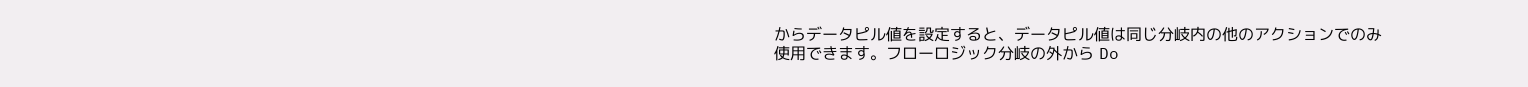からデータピル値を設定すると、データピル値は同じ分岐内の他のアクションでのみ使用できます。フローロジック分岐の外から Do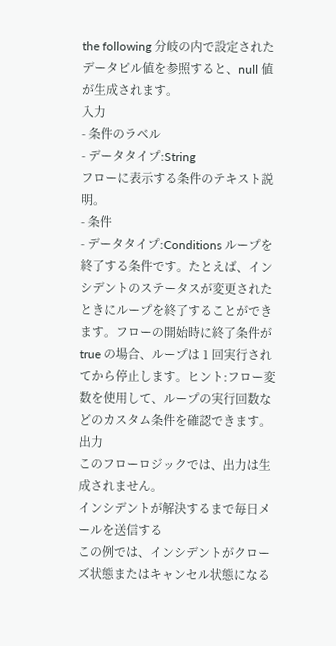the following 分岐の内で設定されたデータピル値を参照すると、null 値が生成されます。
入力
- 条件のラベル
- データタイプ:String
フローに表示する条件のテキスト説明。
- 条件
- データタイプ:Conditions ループを終了する条件です。たとえば、インシデントのステータスが変更されたときにループを終了することができます。フローの開始時に終了条件が true の場合、ループは 1 回実行されてから停止します。ヒント:フロー変数を使用して、ループの実行回数などのカスタム条件を確認できます。
出力
このフローロジックでは、出力は生成されません。
インシデントが解決するまで毎日メールを送信する
この例では、インシデントがクローズ状態またはキャンセル状態になる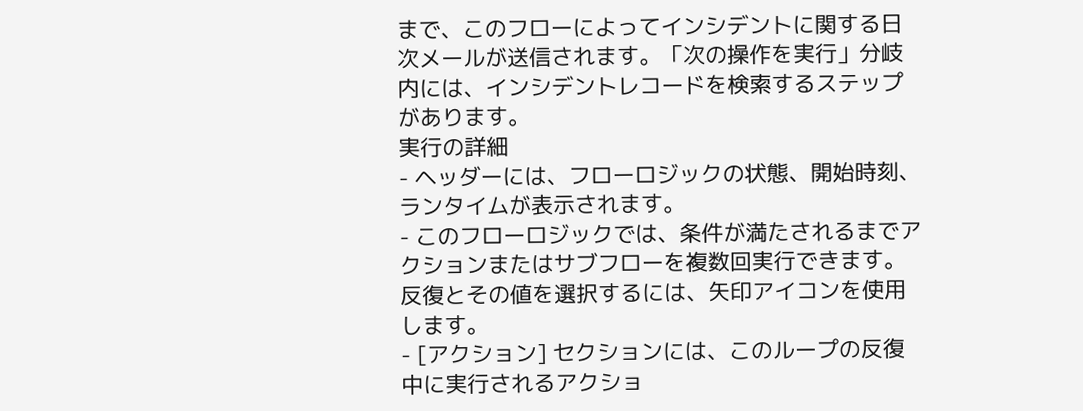まで、このフローによってインシデントに関する日次メールが送信されます。「次の操作を実行」分岐内には、インシデントレコードを検索するステップがあります。
実行の詳細
- ヘッダーには、フローロジックの状態、開始時刻、ランタイムが表示されます。
- このフローロジックでは、条件が満たされるまでアクションまたはサブフローを複数回実行できます。反復とその値を選択するには、矢印アイコンを使用します。
- [アクション] セクションには、このループの反復中に実行されるアクショ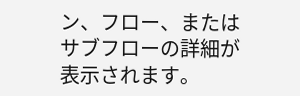ン、フロー、またはサブフローの詳細が表示されます。